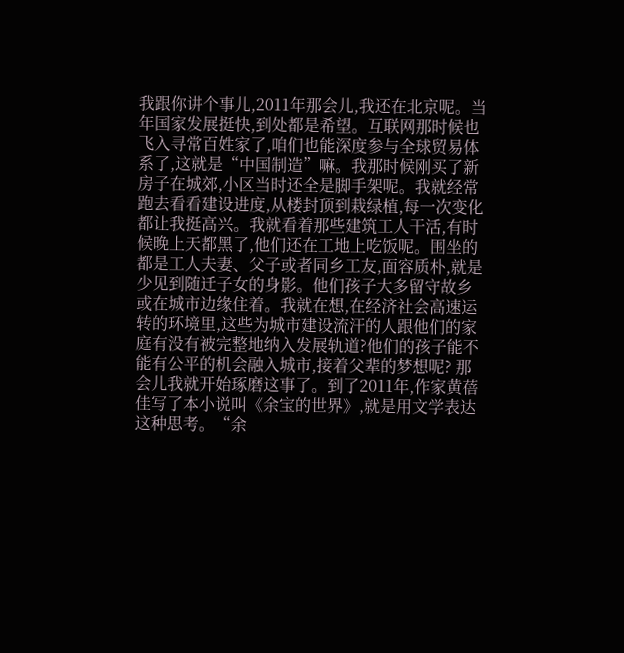我跟你讲个事儿,2011年那会儿,我还在北京呢。当年国家发展挺快,到处都是希望。互联网那时候也飞入寻常百姓家了,咱们也能深度参与全球贸易体系了,这就是“中国制造”嘛。我那时候刚买了新房子在城郊,小区当时还全是脚手架呢。我就经常跑去看看建设进度,从楼封顶到栽绿植,每一次变化都让我挺高兴。我就看着那些建筑工人干活,有时候晚上天都黑了,他们还在工地上吃饭呢。围坐的都是工人夫妻、父子或者同乡工友,面容质朴,就是少见到随迁子女的身影。他们孩子大多留守故乡或在城市边缘住着。我就在想,在经济社会高速运转的环境里,这些为城市建设流汗的人跟他们的家庭有没有被完整地纳入发展轨道?他们的孩子能不能有公平的机会融入城市,接着父辈的梦想呢? 那会儿我就开始琢磨这事了。到了2011年,作家黄蓓佳写了本小说叫《余宝的世界》,就是用文学表达这种思考。“余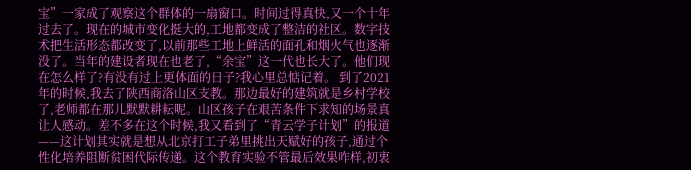宝”一家成了观察这个群体的一扇窗口。时间过得真快,又一个十年过去了。现在的城市变化挺大的,工地都变成了整洁的社区。数字技术把生活形态都改变了,以前那些工地上鲜活的面孔和烟火气也逐渐没了。当年的建设者现在也老了,“余宝”这一代也长大了。他们现在怎么样了?有没有过上更体面的日子?我心里总惦记着。 到了2021年的时候,我去了陕西商洛山区支教。那边最好的建筑就是乡村学校了,老师都在那儿默默耕耘呢。山区孩子在艰苦条件下求知的场景真让人感动。差不多在这个时候,我又看到了“青云学子计划”的报道——这计划其实就是想从北京打工子弟里挑出天赋好的孩子,通过个性化培养阻断贫困代际传递。这个教育实验不管最后效果咋样,初衷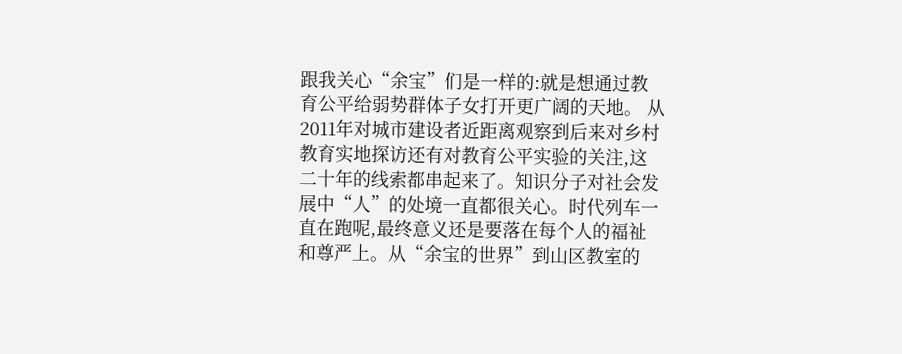跟我关心“余宝”们是一样的:就是想通过教育公平给弱势群体子女打开更广阔的天地。 从2011年对城市建设者近距离观察到后来对乡村教育实地探访还有对教育公平实验的关注,这二十年的线索都串起来了。知识分子对社会发展中“人”的处境一直都很关心。时代列车一直在跑呢,最终意义还是要落在每个人的福祉和尊严上。从“余宝的世界”到山区教室的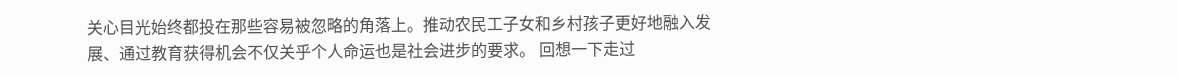关心目光始终都投在那些容易被忽略的角落上。推动农民工子女和乡村孩子更好地融入发展、通过教育获得机会不仅关乎个人命运也是社会进步的要求。 回想一下走过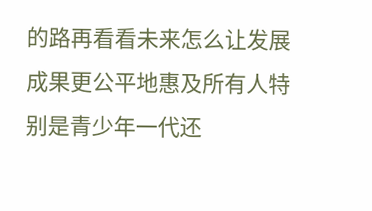的路再看看未来怎么让发展成果更公平地惠及所有人特别是青少年一代还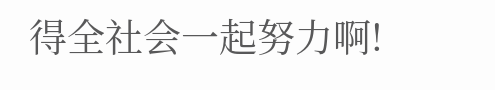得全社会一起努力啊!